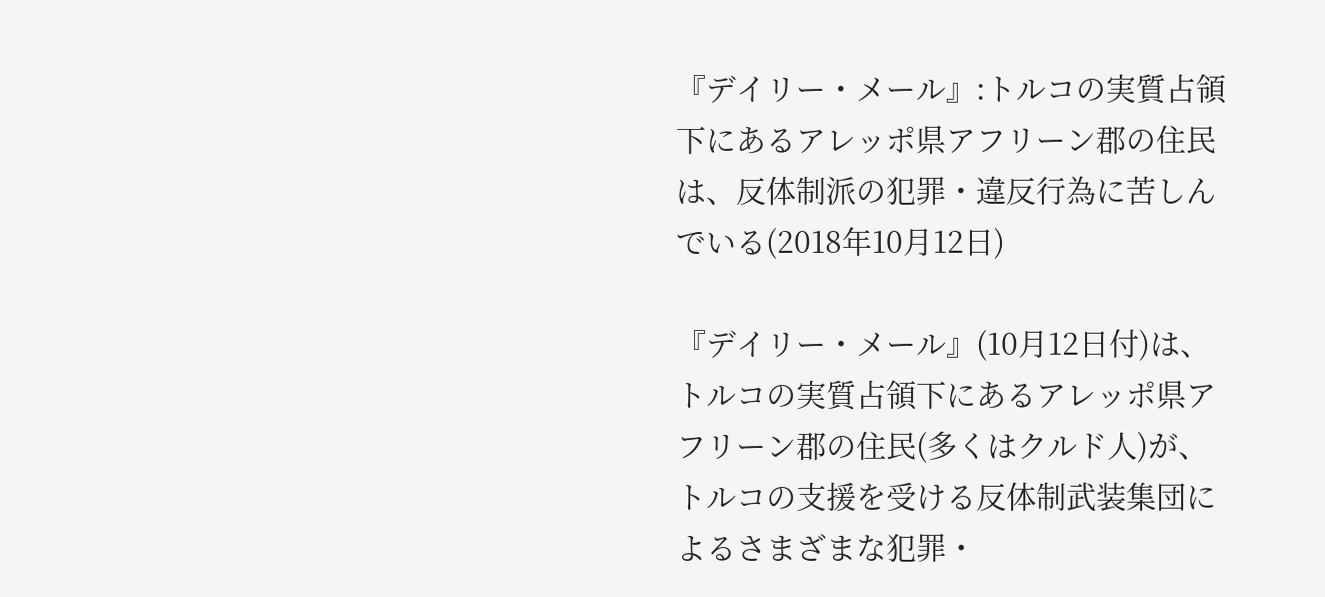『デイリー・メール』:トルコの実質占領下にあるアレッポ県アフリーン郡の住民は、反体制派の犯罪・違反行為に苦しんでいる(2018年10月12日)

『デイリー・メール』(10月12日付)は、トルコの実質占領下にあるアレッポ県アフリーン郡の住民(多くはクルド人)が、トルコの支援を受ける反体制武装集団によるさまざまな犯罪・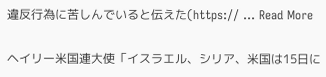違反行為に苦しんでいると伝えた(https:// ... Read More

ヘイリー米国連大使「イスラエル、シリア、米国は15日に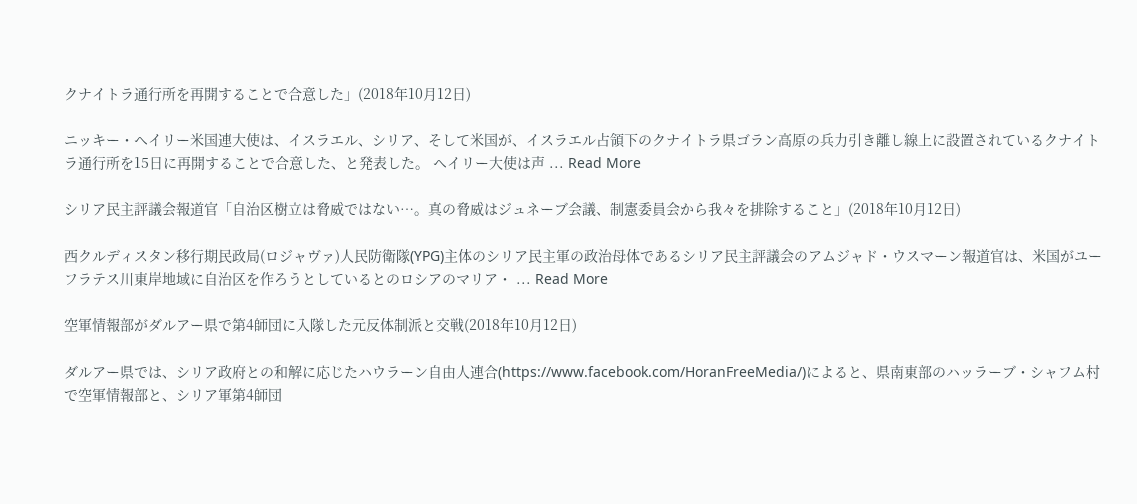クナイトラ通行所を再開することで合意した」(2018年10月12日)

ニッキー・ヘイリー米国連大使は、イスラエル、シリア、そして米国が、イスラエル占領下のクナイトラ県ゴラン高原の兵力引き離し線上に設置されているクナイトラ通行所を15日に再開することで合意した、と発表した。 ヘイリー大使は声 ... Read More

シリア民主評議会報道官「自治区樹立は脅威ではない…。真の脅威はジュネーブ会議、制憲委員会から我々を排除すること」(2018年10月12日)

西クルディスタン移行期民政局(ロジャヴァ)人民防衛隊(YPG)主体のシリア民主軍の政治母体であるシリア民主評議会のアムジャド・ウスマーン報道官は、米国がユーフラテス川東岸地域に自治区を作ろうとしているとのロシアのマリア・ ... Read More

空軍情報部がダルアー県で第4師団に入隊した元反体制派と交戦(2018年10月12日)

ダルアー県では、シリア政府との和解に応じたハウラーン自由人連合(https://www.facebook.com/HoranFreeMedia/)によると、県南東部のハッラーブ・シャフム村で空軍情報部と、シリア軍第4師団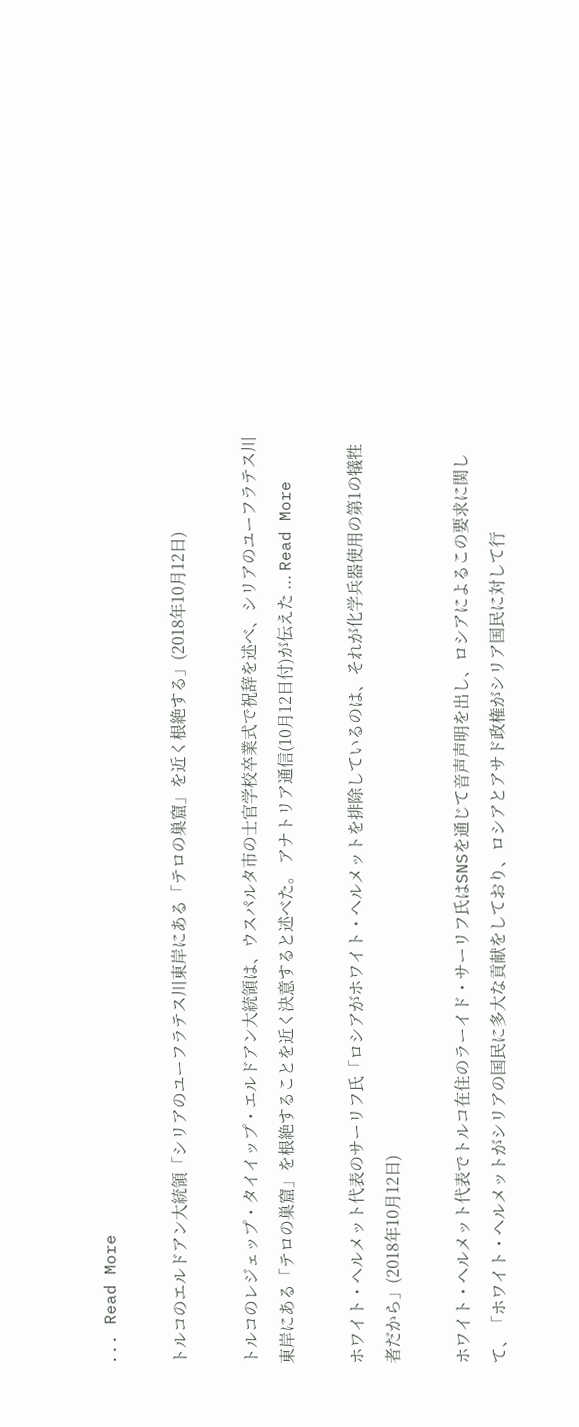... Read More

トルコのエルドアン大統領「シリアのユーフラテス川東岸にある「テロの巣窟」を近く根絶する」(2018年10月12日)

トルコのレジェップ・タイイップ・エルドアン大統領は、ウスパルタ市の士官学校卒業式で祝辞を述べ、シリアのユーフラテス川東岸にある「テロの巣窟」を根絶することを近く決意すると述べた。 アナトリア通信(10月12日付)が伝えた ... Read More

ホワイト・ヘルメット代表のサーリフ氏「ロシアがホワイト・ヘルメットを排除しているのは、それが化学兵器使用の第1の犠牲者だから」(2018年10月12日)

ホワイト・ヘルメット代表でトルコ在住のラーイド・サーリフ氏はSNSを通じて音声声明を出し、ロシアによるこの要求に関して、「ホワイト・ヘルメットがシリアの国民に多大な貢献をしており、ロシアとアサド政権がシリア国民に対して行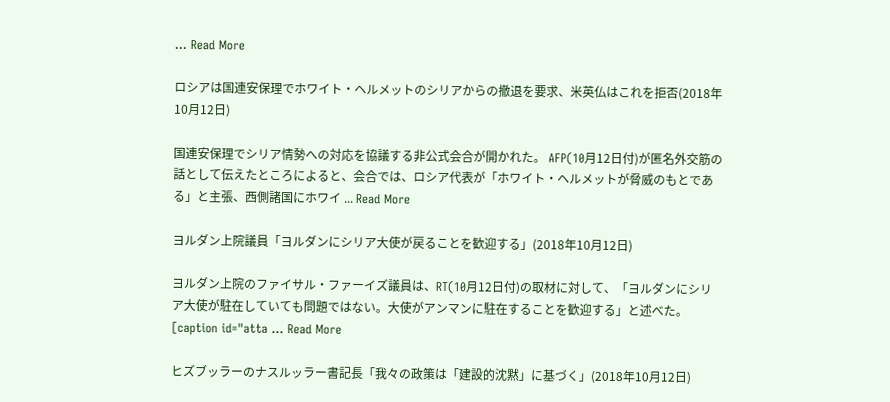... Read More

ロシアは国連安保理でホワイト・ヘルメットのシリアからの撤退を要求、米英仏はこれを拒否(2018年10月12日)

国連安保理でシリア情勢への対応を協議する非公式会合が開かれた。 AFP(10月12日付)が匿名外交筋の話として伝えたところによると、会合では、ロシア代表が「ホワイト・ヘルメットが脅威のもとである」と主張、西側諸国にホワイ ... Read More

ヨルダン上院議員「ヨルダンにシリア大使が戻ることを歓迎する」(2018年10月12日)

ヨルダン上院のファイサル・ファーイズ議員は、RT(10月12日付)の取材に対して、「ヨルダンにシリア大使が駐在していても問題ではない。大使がアンマンに駐在することを歓迎する」と述べた。 [caption id="atta ... Read More

ヒズブッラーのナスルッラー書記長「我々の政策は「建設的沈黙」に基づく」(2018年10月12日)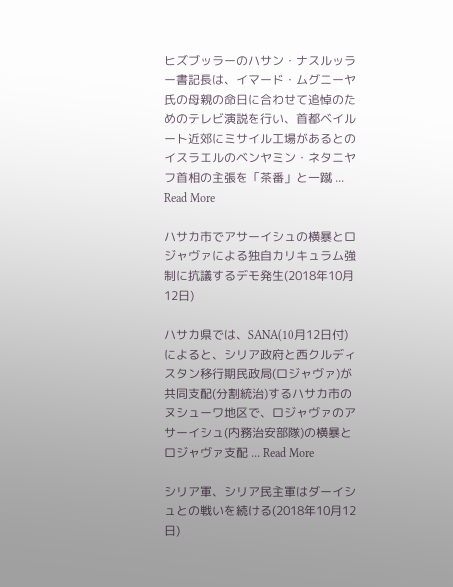ヒズブッラーのハサン・ナスルッラー書記長は、イマード・ムグニーヤ氏の母親の命日に合わせて追悼のためのテレビ演説を行い、首都ベイルート近郊にミサイル工場があるとのイスラエルのベンヤミン・ネタニヤフ首相の主張を「茶番」と一蹴 ... Read More

ハサカ市でアサーイシュの横暴とロジャヴァによる独自カリキュラム強制に抗議するデモ発生(2018年10月12日)

ハサカ県では、SANA(10月12日付)によると、シリア政府と西クルディスタン移行期民政局(ロジャヴァ)が共同支配(分割統治)するハサカ市のヌシューワ地区で、ロジャヴァのアサーイシュ(内務治安部隊)の横暴とロジャヴァ支配 ... Read More

シリア軍、シリア民主軍はダーイシュとの戦いを続ける(2018年10月12日)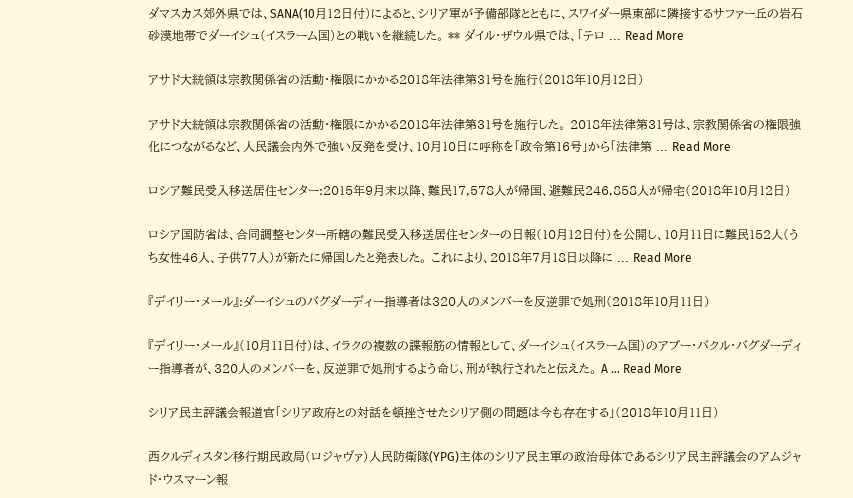ダマスカス郊外県では、SANA(10月12日付)によると、シリア軍が予備部隊とともに、スワイダー県東部に隣接するサファー丘の岩石砂漠地帯でダーイシュ(イスラーム国)との戦いを継続した。 ** ダイル・ザウル県では、「テロ ... Read More

アサド大統領は宗教関係省の活動・権限にかかる2018年法律第31号を施行(2018年10月12日)

アサド大統領は宗教関係省の活動・権限にかかる2018年法律第31号を施行した。 2018年法律第31号は、宗教関係省の権限強化につながるなど、人民議会内外で強い反発を受け、10月10日に呼称を「政令第16号」から「法律第 ... Read More

ロシア難民受入移送居住センター:2015年9月末以降、難民17,578人が帰国、避難民246,858人が帰宅(2018年10月12日)

ロシア国防省は、合同調整センター所轄の難民受入移送居住センターの日報(10月12日付)を公開し、10月11日に難民152人(うち女性46人、子供77人)が新たに帰国したと発表した。 これにより、2018年7月18日以降に ... Read More

『デイリー・メール』:ダーイシュのバグダーディー指導者は320人のメンバーを反逆罪で処刑(2018年10月11日)

『デイリー・メール』(10月11日付)は、イラクの複数の諜報筋の情報として、ダーイシュ(イスラーム国)のアブー・バクル・バグダーディー指導者が、320人のメンバーを、反逆罪で処刑するよう命じ、刑が執行されたと伝えた。 A ... Read More

シリア民主評議会報道官「シリア政府との対話を頓挫させたシリア側の問題は今も存在する」(2018年10月11日)

西クルディスタン移行期民政局(ロジャヴァ)人民防衛隊(YPG)主体のシリア民主軍の政治母体であるシリア民主評議会のアムジャド・ウスマーン報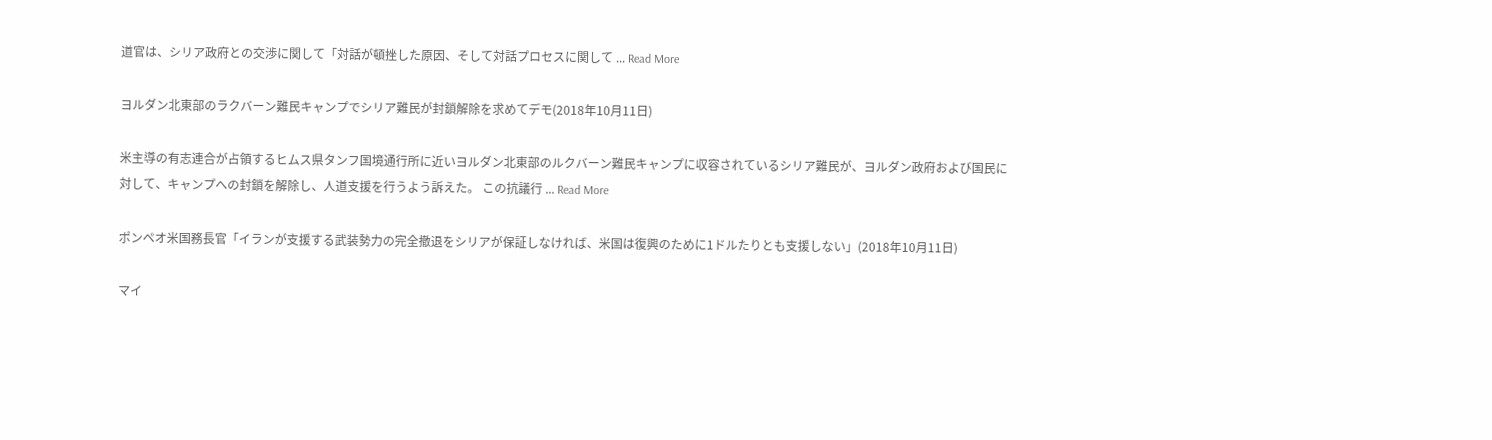道官は、シリア政府との交渉に関して「対話が頓挫した原因、そして対話プロセスに関して ... Read More

ヨルダン北東部のラクバーン難民キャンプでシリア難民が封鎖解除を求めてデモ(2018年10月11日)

米主導の有志連合が占領するヒムス県タンフ国境通行所に近いヨルダン北東部のルクバーン難民キャンプに収容されているシリア難民が、ヨルダン政府および国民に対して、キャンプへの封鎖を解除し、人道支援を行うよう訴えた。 この抗議行 ... Read More

ポンペオ米国務長官「イランが支援する武装勢力の完全撤退をシリアが保証しなければ、米国は復興のために1ドルたりとも支援しない」(2018年10月11日)

マイ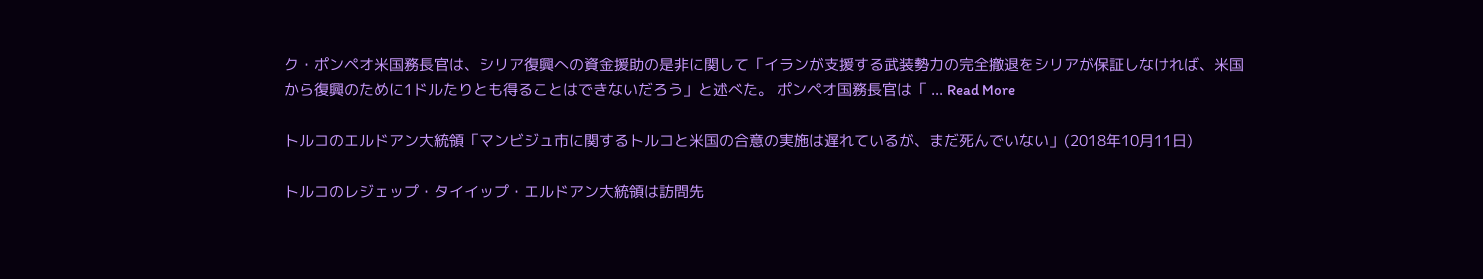ク・ポンペオ米国務長官は、シリア復興への資金援助の是非に関して「イランが支援する武装勢力の完全撤退をシリアが保証しなければ、米国から復興のために1ドルたりとも得ることはできないだろう」と述べた。 ポンペオ国務長官は「 ... Read More

トルコのエルドアン大統領「マンビジュ市に関するトルコと米国の合意の実施は遅れているが、まだ死んでいない」(2018年10月11日)

トルコのレジェップ・タイイップ・エルドアン大統領は訪問先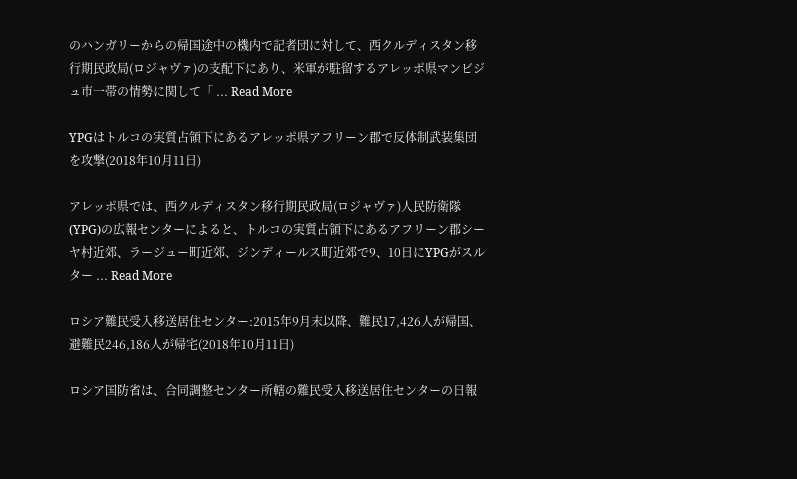のハンガリーからの帰国途中の機内で記者団に対して、西クルディスタン移行期民政局(ロジャヴァ)の支配下にあり、米軍が駐留するアレッポ県マンビジュ市一帯の情勢に関して「 ... Read More

YPGはトルコの実質占領下にあるアレッポ県アフリーン郡で反体制武装集団を攻撃(2018年10月11日)

アレッポ県では、西クルディスタン移行期民政局(ロジャヴァ)人民防衛隊(YPG)の広報センターによると、トルコの実質占領下にあるアフリーン郡シーヤ村近郊、ラージュー町近郊、ジンディールス町近郊で9、10日にYPGがスルター ... Read More

ロシア難民受入移送居住センター:2015年9月末以降、難民17,426人が帰国、避難民246,186人が帰宅(2018年10月11日)

ロシア国防省は、合同調整センター所轄の難民受入移送居住センターの日報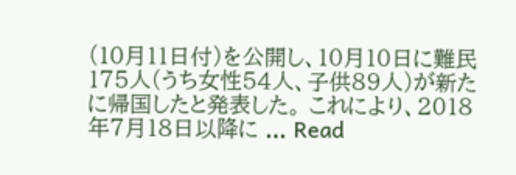(10月11日付)を公開し、10月10日に難民175人(うち女性54人、子供89人)が新たに帰国したと発表した。 これにより、2018年7月18日以降に ... Read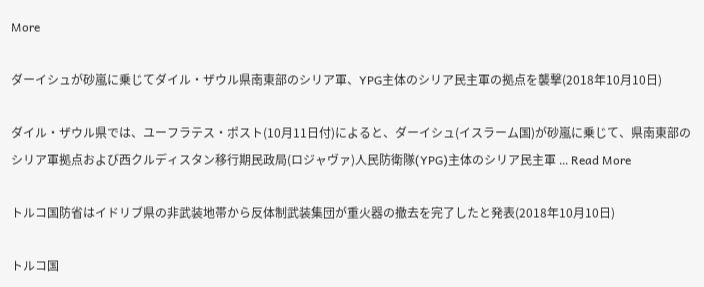More

ダーイシュが砂嵐に乗じてダイル・ザウル県南東部のシリア軍、YPG主体のシリア民主軍の拠点を襲撃(2018年10月10日)

ダイル・ザウル県では、ユーフラテス・ポスト(10月11日付)によると、ダーイシュ(イスラーム国)が砂嵐に乗じて、県南東部のシリア軍拠点および西クルディスタン移行期民政局(ロジャヴァ)人民防衛隊(YPG)主体のシリア民主軍 ... Read More

トルコ国防省はイドリブ県の非武装地帯から反体制武装集団が重火器の撤去を完了したと発表(2018年10月10日)

トルコ国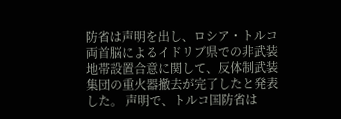防省は声明を出し、ロシア・トルコ両首脳によるイドリブ県での非武装地帯設置合意に関して、反体制武装集団の重火器撤去が完了したと発表した。 声明で、トルコ国防省は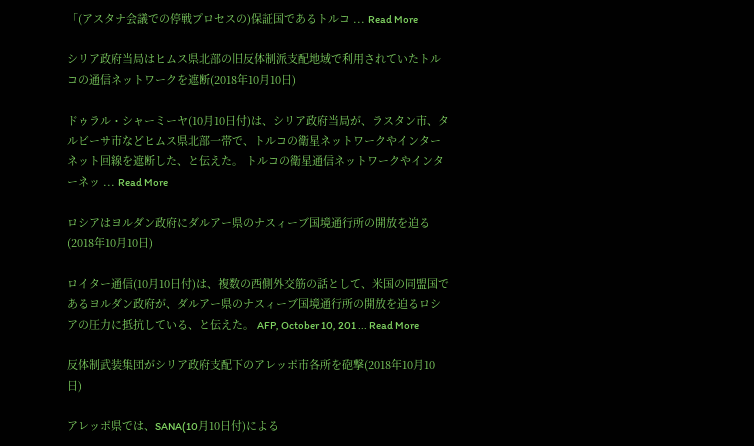「(アスタナ会議での停戦プロセスの)保証国であるトルコ ... Read More

シリア政府当局はヒムス県北部の旧反体制派支配地域で利用されていたトルコの通信ネットワークを遮断(2018年10月10日)

ドゥラル・シャーミーヤ(10月10日付)は、シリア政府当局が、ラスタン市、タルビーサ市などヒムス県北部一帯で、トルコの衛星ネットワークやインターネット回線を遮断した、と伝えた。 トルコの衛星通信ネットワークやインターネッ ... Read More

ロシアはヨルダン政府にダルアー県のナスィーブ国境通行所の開放を迫る(2018年10月10日)

ロイター通信(10月10日付)は、複数の西側外交筋の話として、米国の同盟国であるヨルダン政府が、ダルアー県のナスィーブ国境通行所の開放を迫るロシアの圧力に抵抗している、と伝えた。 AFP, October 10, 201 ... Read More

反体制武装集団がシリア政府支配下のアレッポ市各所を砲撃(2018年10月10日)

アレッポ県では、SANA(10月10日付)による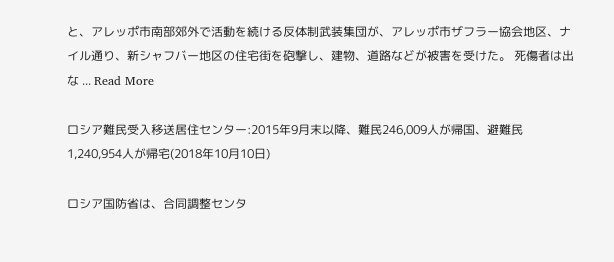と、アレッポ市南部郊外で活動を続ける反体制武装集団が、アレッポ市ザフラー協会地区、ナイル通り、新シャフバー地区の住宅街を砲撃し、建物、道路などが被害を受けた。 死傷者は出な ... Read More

ロシア難民受入移送居住センター:2015年9月末以降、難民246,009人が帰国、避難民1,240,954人が帰宅(2018年10月10日)

ロシア国防省は、合同調整センタ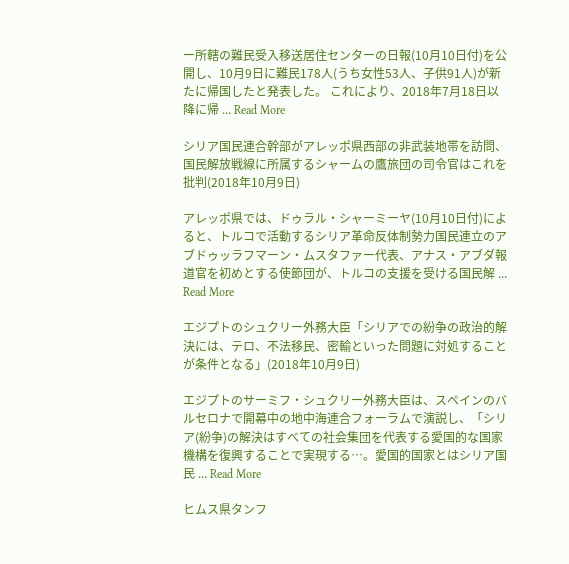ー所轄の難民受入移送居住センターの日報(10月10日付)を公開し、10月9日に難民178人(うち女性53人、子供91人)が新たに帰国したと発表した。 これにより、2018年7月18日以降に帰 ... Read More

シリア国民連合幹部がアレッポ県西部の非武装地帯を訪問、国民解放戦線に所属するシャームの鷹旅団の司令官はこれを批判(2018年10月9日)

アレッポ県では、ドゥラル・シャーミーヤ(10月10日付)によると、トルコで活動するシリア革命反体制勢力国民連立のアブドゥッラフマーン・ムスタファー代表、アナス・アブダ報道官を初めとする使節団が、トルコの支援を受ける国民解 ... Read More

エジプトのシュクリー外務大臣「シリアでの紛争の政治的解決には、テロ、不法移民、密輸といった問題に対処することが条件となる」(2018年10月9日)

エジプトのサーミフ・シュクリー外務大臣は、スペインのバルセロナで開幕中の地中海連合フォーラムで演説し、「シリア(紛争)の解決はすべての社会集団を代表する愛国的な国家機構を復興することで実現する…。愛国的国家とはシリア国民 ... Read More

ヒムス県タンフ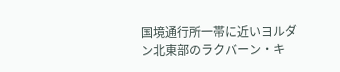国境通行所一帯に近いヨルダン北東部のラクバーン・キ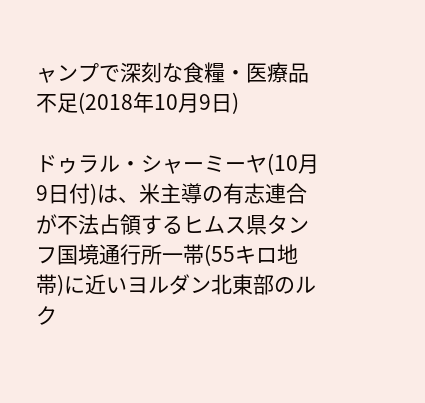ャンプで深刻な食糧・医療品不足(2018年10月9日)

ドゥラル・シャーミーヤ(10月9日付)は、米主導の有志連合が不法占領するヒムス県タンフ国境通行所一帯(55キロ地帯)に近いヨルダン北東部のルク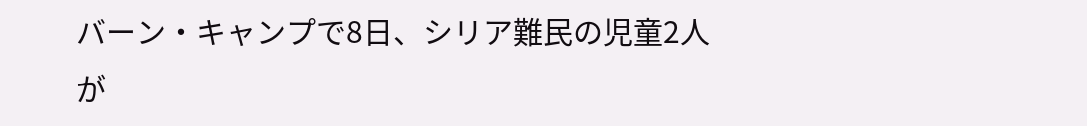バーン・キャンプで8日、シリア難民の児童2人が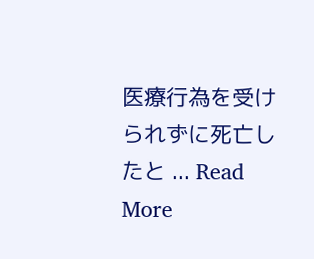医療行為を受けられずに死亡したと ... Read More